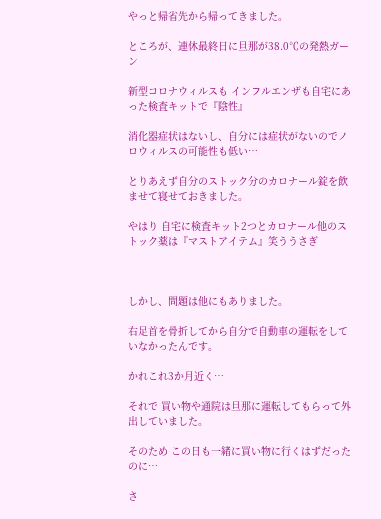やっと帰省先から帰ってきました。

ところが、連休最終日に旦那が38.0℃の発熱ガーン

新型コロナウィルスも インフルエンザも自宅にあった検査キットで『陰性』

消化器症状はないし、自分には症状がないのでノロウィルスの可能性も低い…

とりあえず自分のストック分のカロナール錠を飲ませて寝せておきました。

やはり 自宅に検査キット2つとカロナール他のストック薬は『マストアイテム』笑ううさぎ



しかし、問題は他にもありました。

右足首を骨折してから自分で自動車の運転をしていなかったんです。

かれこれ3か月近く…

それで 買い物や通院は旦那に運転してもらって外出していました。

そのため この日も一緒に買い物に行くはずだったのに…

さ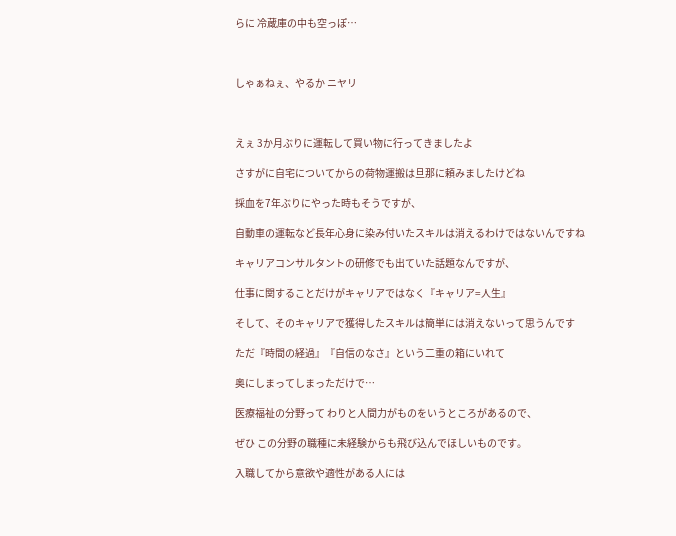らに 冷蔵庫の中も空っぽ…



しゃぁねぇ、やるか ニヤリ



えぇ 3か月ぶりに運転して買い物に行ってきましたよ

さすがに自宅についてからの荷物運搬は旦那に頼みましたけどね

採血を7年ぶりにやった時もそうですが、

自動車の運転など長年心身に染み付いたスキルは消えるわけではないんですね

キャリアコンサルタントの研修でも出ていた話題なんですが、

仕事に関することだけがキャリアではなく『キャリア=人生』

そして、そのキャリアで獲得したスキルは簡単には消えないって思うんです

ただ『時間の経過』『自信のなさ』という二重の箱にいれて

奥にしまってしまっただけで…

医療福祉の分野って わりと人間力がものをいうところがあるので、

ぜひ この分野の職種に未経験からも飛び込んでほしいものです。

入職してから意欲や適性がある人には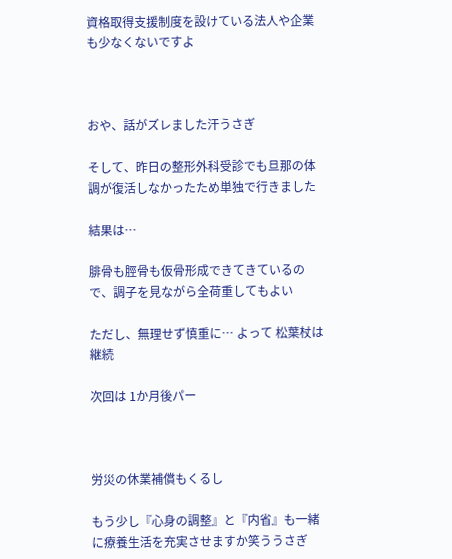資格取得支援制度を設けている法人や企業も少なくないですよ



おや、話がズレました汗うさぎ

そして、昨日の整形外科受診でも旦那の体調が復活しなかったため単独で行きました

結果は…

腓骨も脛骨も仮骨形成できてきているので、調子を見ながら全荷重してもよい

ただし、無理せず慎重に… よって 松葉杖は継続

次回は 1か月後パー



労災の休業補償もくるし

もう少し『心身の調整』と『内省』も一緒に療養生活を充実させますか笑ううさぎ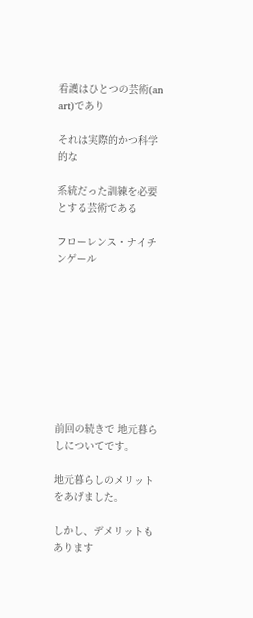看護はひとつの芸術(an art)であり

それは実際的かつ科学的な

系統だった訓練を必要とする芸術である

フローレンス・ナイチンゲール









前回の続きで 地元暮らしについてです。

地元暮らしのメリットをあげました。

しかし、デメリットもあります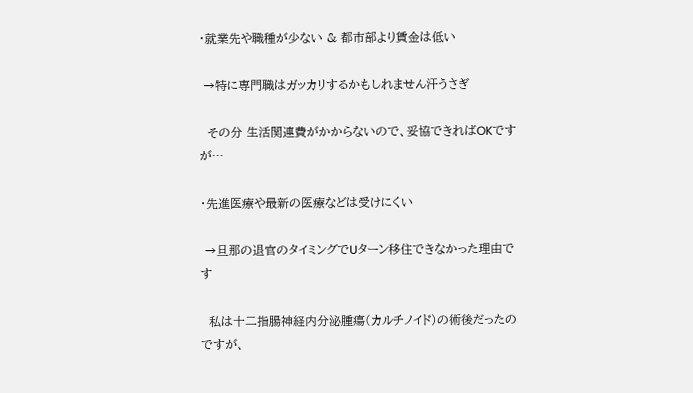・就業先や職種が少ない & 都市部より賃金は低い

 →特に専門職はガッカリするかもしれません汗うさぎ

  その分 生活関連費がかからないので、妥協できればOKですが…

・先進医療や最新の医療などは受けにくい

 →旦那の退官のタイミングでUターン移住できなかった理由です

  私は十二指腸神経内分泌腫瘍(カルチノイド)の術後だったのですが、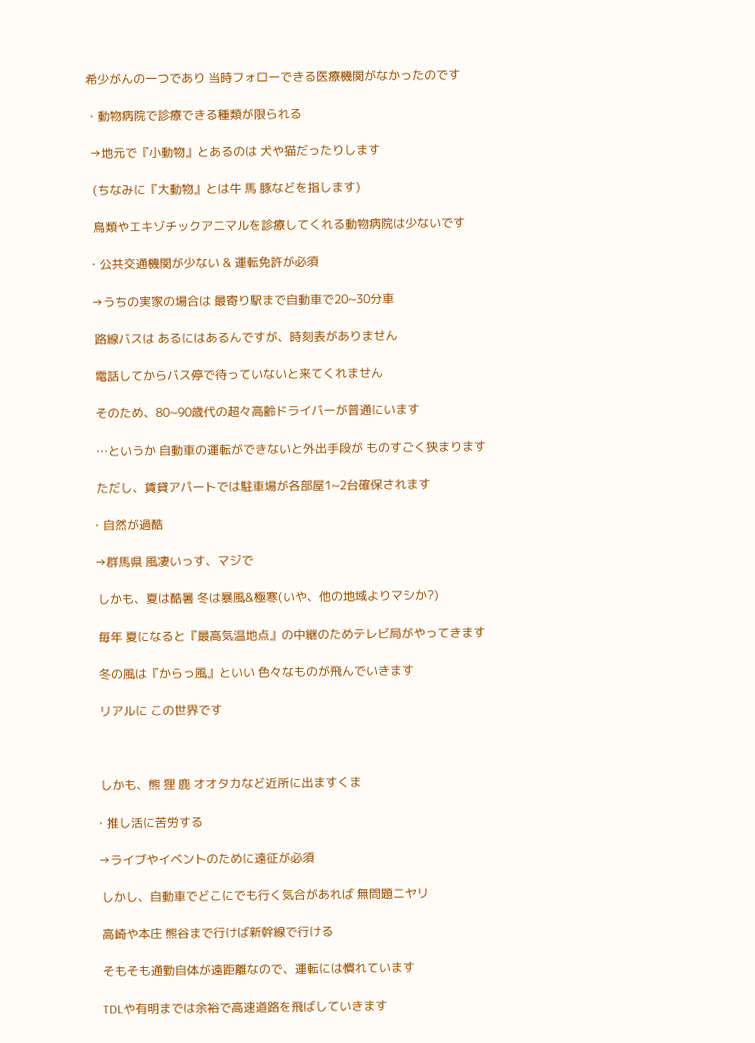希少がんの一つであり 当時フォローできる医療機関がなかったのです

・動物病院で診療できる種類が限られる

 →地元で『小動物』とあるのは 犬や猫だったりします

  (ちなみに『大動物』とは牛 馬 豚などを指します)

  鳥類やエキゾチックアニマルを診療してくれる動物病院は少ないです

・公共交通機関が少ない & 運転免許が必須

 →うちの実家の場合は 最寄り駅まで自動車で20~30分車

  路線バスは あるにはあるんですが、時刻表がありません

  電話してからバス停で待っていないと来てくれません

  そのため、80~90歳代の超々高齢ドライバーが普通にいます

  …というか 自動車の運転ができないと外出手段が ものすごく狭まります

  ただし、賃貸アパートでは駐車場が各部屋1~2台確保されます

・自然が過酷

 →群馬県 風凄いっす、マジで

  しかも、夏は酷暑 冬は暴風&極寒(いや、他の地域よりマシか?)

  毎年 夏になると『最高気温地点』の中継のためテレビ局がやってきます

  冬の風は『からっ風』といい 色々なものが飛んでいきます

  リアルに この世界です



  しかも、熊 狸 鹿 オオタカなど近所に出ますくま

・推し活に苦労する

 →ライブやイベントのために遠征が必須

  しかし、自動車でどこにでも行く気合があれば 無問題ニヤリ

  高崎や本庄 熊谷まで行けば新幹線で行ける

  そもそも通勤自体が遠距離なので、運転には慣れています

  TDLや有明までは余裕で高速道路を飛ばしていきます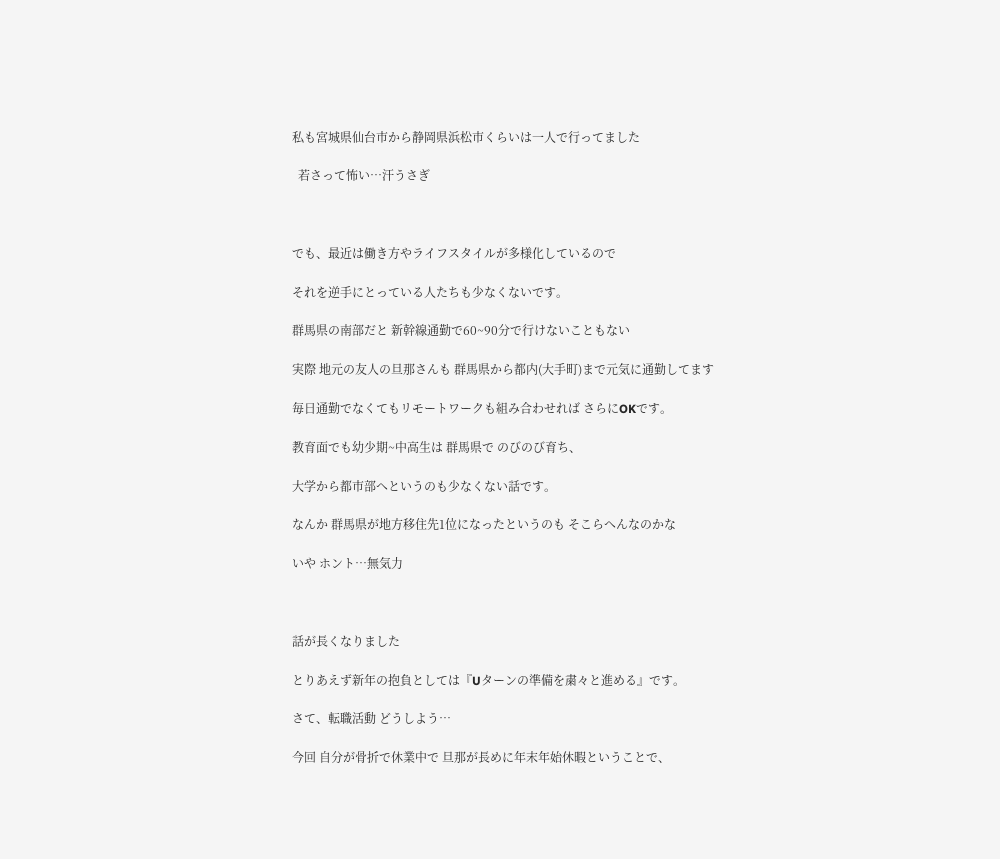私も宮城県仙台市から静岡県浜松市くらいは一人で行ってました

  若さって怖い…汗うさぎ



でも、最近は働き方やライフスタイルが多様化しているので

それを逆手にとっている人たちも少なくないです。

群馬県の南部だと 新幹線通勤で60~90分で行けないこともない

実際 地元の友人の旦那さんも 群馬県から都内(大手町)まで元気に通勤してます

毎日通勤でなくてもリモートワークも組み合わせれば さらにOKです。

教育面でも幼少期~中高生は 群馬県で のびのび育ち、

大学から都市部へというのも少なくない話です。

なんか 群馬県が地方移住先1位になったというのも そこらへんなのかな

いや ホント…無気力



話が長くなりました

とりあえず新年の抱負としては『Uターンの準備を粛々と進める』です。

さて、転職活動 どうしよう…

今回 自分が骨折で休業中で 旦那が長めに年末年始休暇ということで、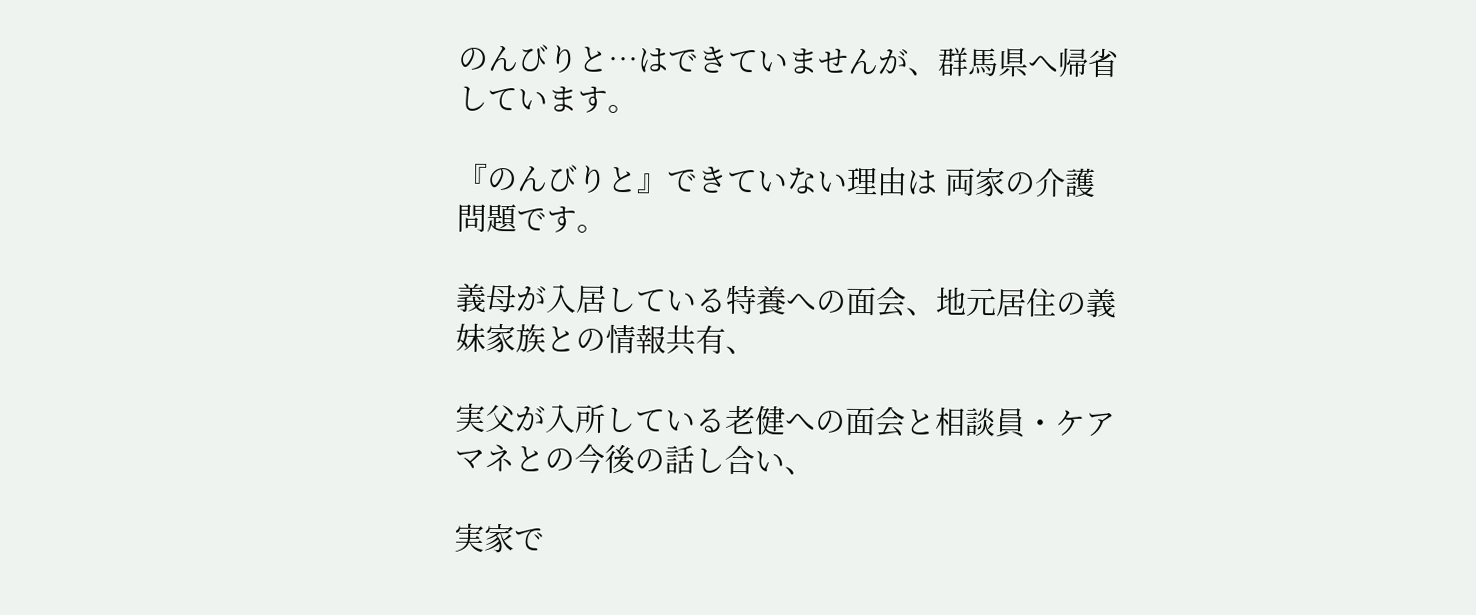のんびりと…はできていませんが、群馬県へ帰省しています。

『のんびりと』できていない理由は 両家の介護問題です。

義母が入居している特養への面会、地元居住の義妹家族との情報共有、

実父が入所している老健への面会と相談員・ケアマネとの今後の話し合い、

実家で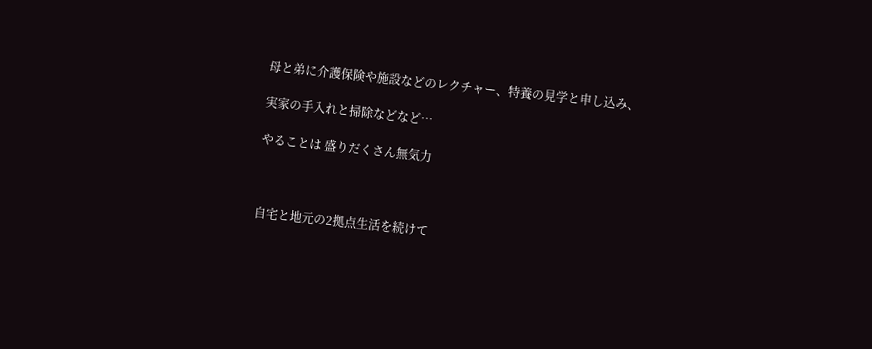母と弟に介護保険や施設などのレクチャー、特養の見学と申し込み、

実家の手入れと掃除などなど…

やることは 盛りだくさん無気力



自宅と地元の2拠点生活を続けて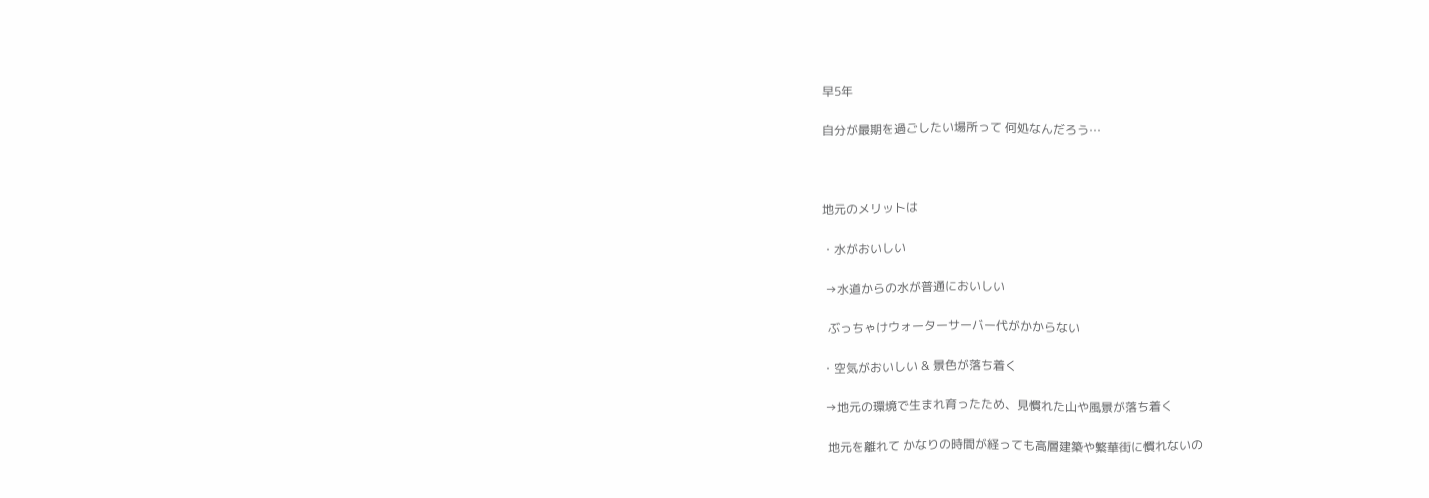早5年

自分が最期を過ごしたい場所って 何処なんだろう…



地元のメリットは

・水がおいしい

 →水道からの水が普通においしい

  ぶっちゃけウォーターサーバー代がかからない

・空気がおいしい & 景色が落ち着く

 →地元の環境で生まれ育ったため、見慣れた山や風景が落ち着く

  地元を離れて かなりの時間が経っても高層建築や繁華街に慣れないの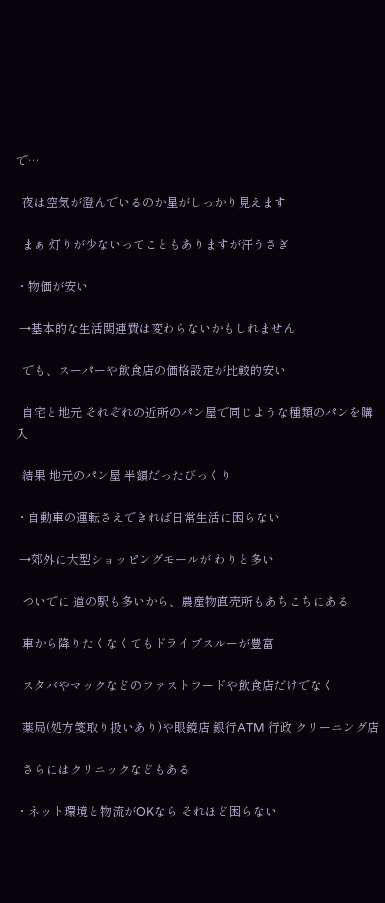で…

  夜は空気が澄んでいるのか星がしっかり見えます

  まぁ 灯りが少ないってこともありますが汗うさぎ

・物価が安い

 →基本的な生活関連費は変わらないかもしれません

  でも、スーパーや飲食店の価格設定が比較的安い

  自宅と地元 それぞれの近所のパン屋で同じような種類のパンを購入

  結果 地元のパン屋 半額だったびっくり

・自動車の運転さえできれば日常生活に困らない

 →郊外に大型ショッピングモールが わりと多い

  ついでに 道の駅も多いから、農産物直売所もあちこちにある

  車から降りたくなくてもドライブスルーが豊富

  スタバやマックなどのファストフードや飲食店だけでなく

  薬局(処方箋取り扱いあり)や眼鏡店 銀行ATM 行政 クリーニング店

  さらにはクリニックなどもある

・ネット環境と物流がOKなら それほど困らない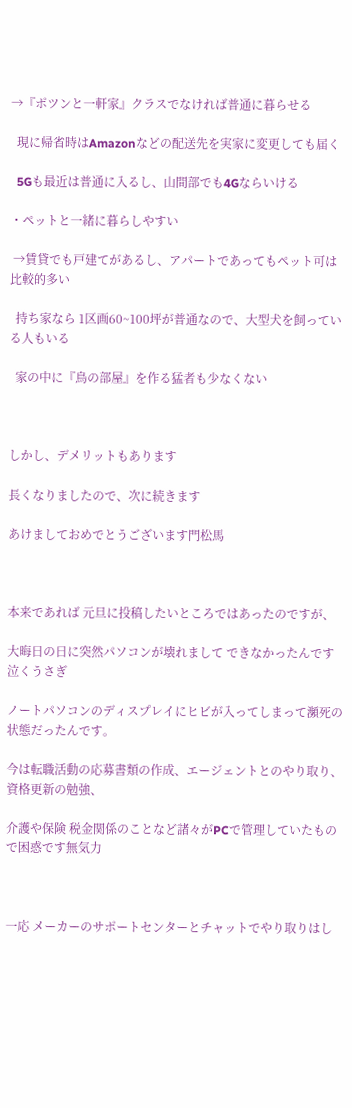→『ポツンと一軒家』クラスでなければ普通に暮らせる

  現に帰省時はAmazonなどの配送先を実家に変更しても届く

  5Gも最近は普通に入るし、山間部でも4Gならいける

・ペットと一緒に暮らしやすい

 →賃貸でも戸建てがあるし、アパートであってもペット可は比較的多い

  持ち家なら 1区画60~100坪が普通なので、大型犬を飼っている人もいる

  家の中に『鳥の部屋』を作る猛者も少なくない



しかし、デメリットもあります

長くなりましたので、次に続きます

あけましておめでとうございます門松馬



本来であれば 元旦に投稿したいところではあったのですが、

大晦日の日に突然パソコンが壊れまして できなかったんです泣くうさぎ

ノートパソコンのディスプレイにヒビが入ってしまって瀕死の状態だったんです。

今は転職活動の応募書類の作成、エージェントとのやり取り、資格更新の勉強、

介護や保険 税金関係のことなど諸々がPCで管理していたもので困惑です無気力



一応 メーカーのサポートセンターとチャットでやり取りはし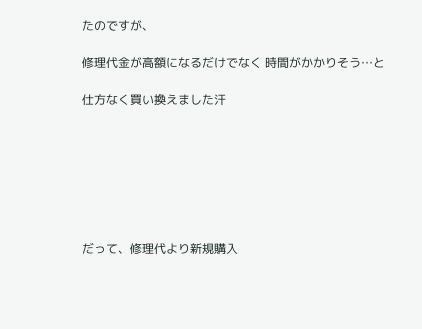たのですが、

修理代金が高額になるだけでなく 時間がかかりそう…と

仕方なく買い換えました汗







だって、修理代より新規購入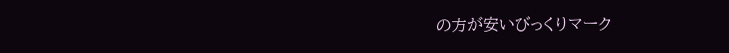の方が安いびっくりマーク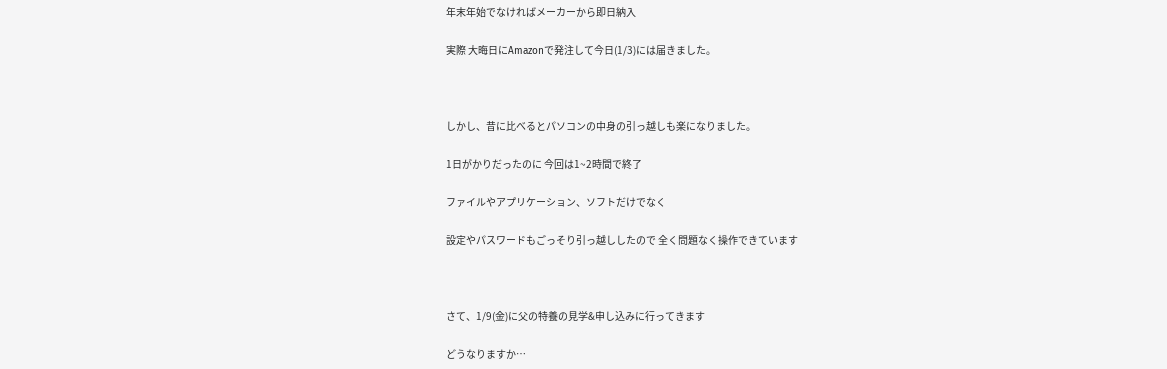年末年始でなければメーカーから即日納入

実際 大晦日にAmazonで発注して今日(1/3)には届きました。



しかし、昔に比べるとパソコンの中身の引っ越しも楽になりました。

1日がかりだったのに 今回は1~2時間で終了

ファイルやアプリケーション、ソフトだけでなく

設定やパスワードもごっそり引っ越ししたので 全く問題なく操作できています



さて、1/9(金)に父の特養の見学&申し込みに行ってきます

どうなりますか…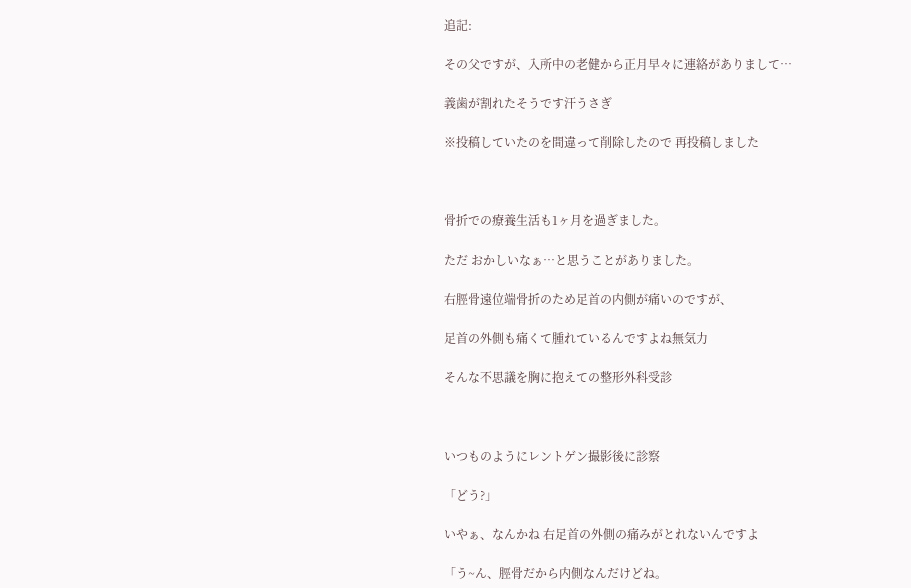追記:

その父ですが、入所中の老健から正月早々に連絡がありまして…

義歯が割れたそうです汗うさぎ

※投稿していたのを間違って削除したので 再投稿しました



骨折での療養生活も1ヶ月を過ぎました。

ただ おかしいなぁ…と思うことがありました。

右脛骨遠位端骨折のため足首の内側が痛いのですが、

足首の外側も痛くて腫れているんですよね無気力

そんな不思議を胸に抱えての整形外科受診



いつものようにレントゲン撮影後に診察

「どう?」

いやぁ、なんかね 右足首の外側の痛みがとれないんですよ

「う~ん、脛骨だから内側なんだけどね。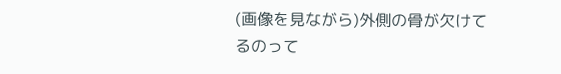(画像を見ながら)外側の骨が欠けてるのって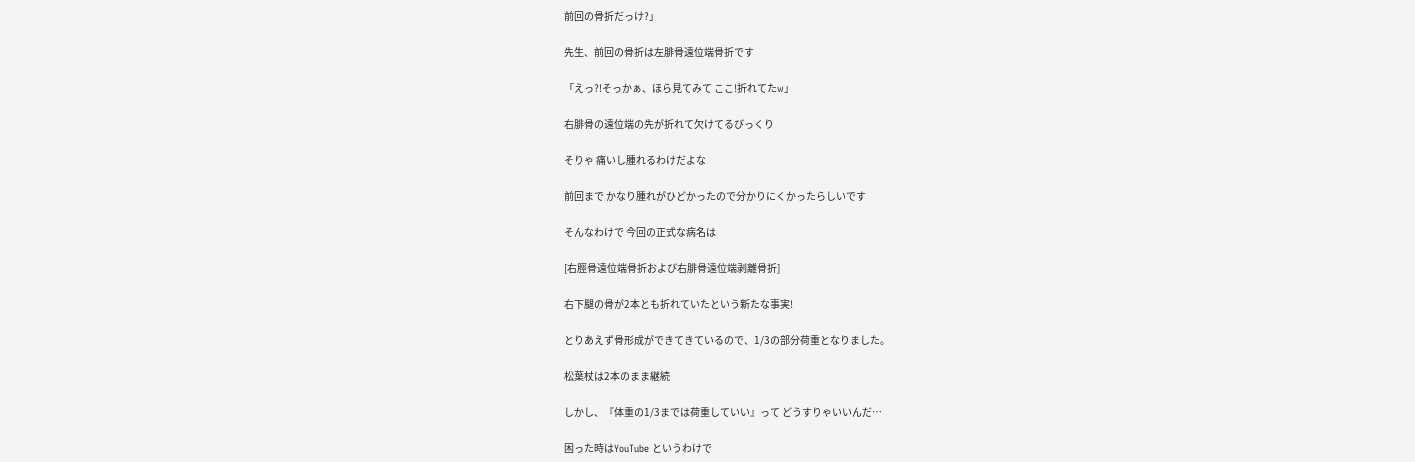前回の骨折だっけ?」

先生、前回の骨折は左腓骨遠位端骨折です

「えっ?!そっかぁ、ほら見てみて ここ!折れてたw」

右腓骨の遠位端の先が折れて欠けてるびっくり

そりゃ 痛いし腫れるわけだよな

前回まで かなり腫れがひどかったので分かりにくかったらしいです

そんなわけで 今回の正式な病名は

[右脛骨遠位端骨折および右腓骨遠位端剥離骨折]

右下腿の骨が2本とも折れていたという新たな事実!

とりあえず骨形成ができてきているので、1/3の部分荷重となりました。

松葉杖は2本のまま継続

しかし、『体重の1/3までは荷重していい』って どうすりゃいいんだ…

困った時はYouTube というわけで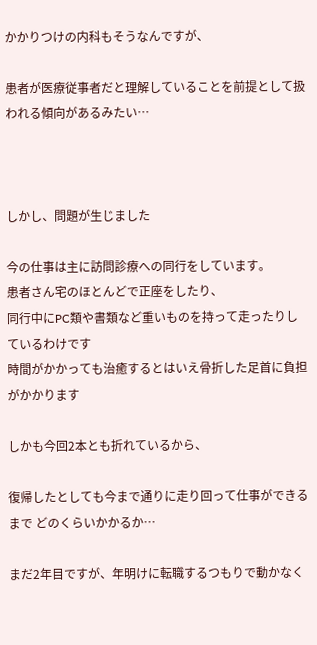かかりつけの内科もそうなんですが、

患者が医療従事者だと理解していることを前提として扱われる傾向があるみたい…



しかし、問題が生じました

今の仕事は主に訪問診療への同行をしています。
患者さん宅のほとんどで正座をしたり、
同行中にPC類や書類など重いものを持って走ったりしているわけです
時間がかかっても治癒するとはいえ骨折した足首に負担がかかります

しかも今回2本とも折れているから、

復帰したとしても今まで通りに走り回って仕事ができるまで どのくらいかかるか…

まだ2年目ですが、年明けに転職するつもりで動かなく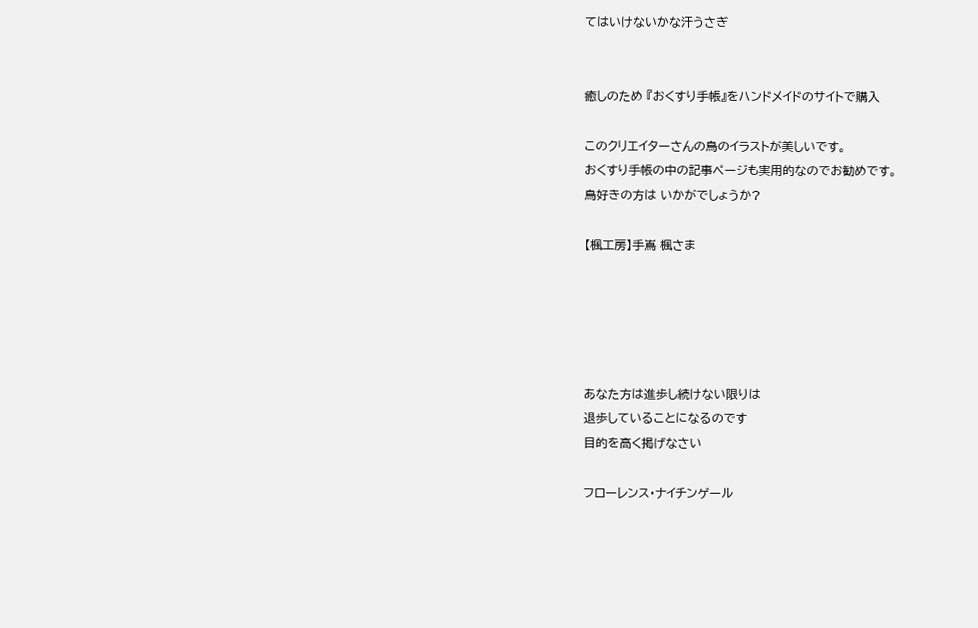てはいけないかな汗うさぎ


癒しのため 『おくすり手帳』をハンドメイドのサイトで購入

このクリエイターさんの鳥のイラストが美しいです。
おくすり手帳の中の記事ページも実用的なのでお勧めです。
鳥好きの方は いかがでしょうか?

【楓工房】手嶌 楓さま





あなた方は進歩し続けない限りは
退歩していることになるのです
目的を高く掲げなさい

フローレンス・ナイチンゲール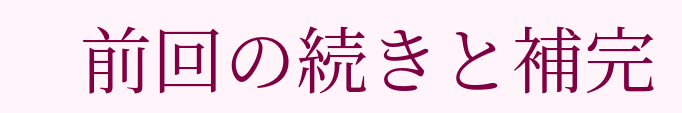前回の続きと補完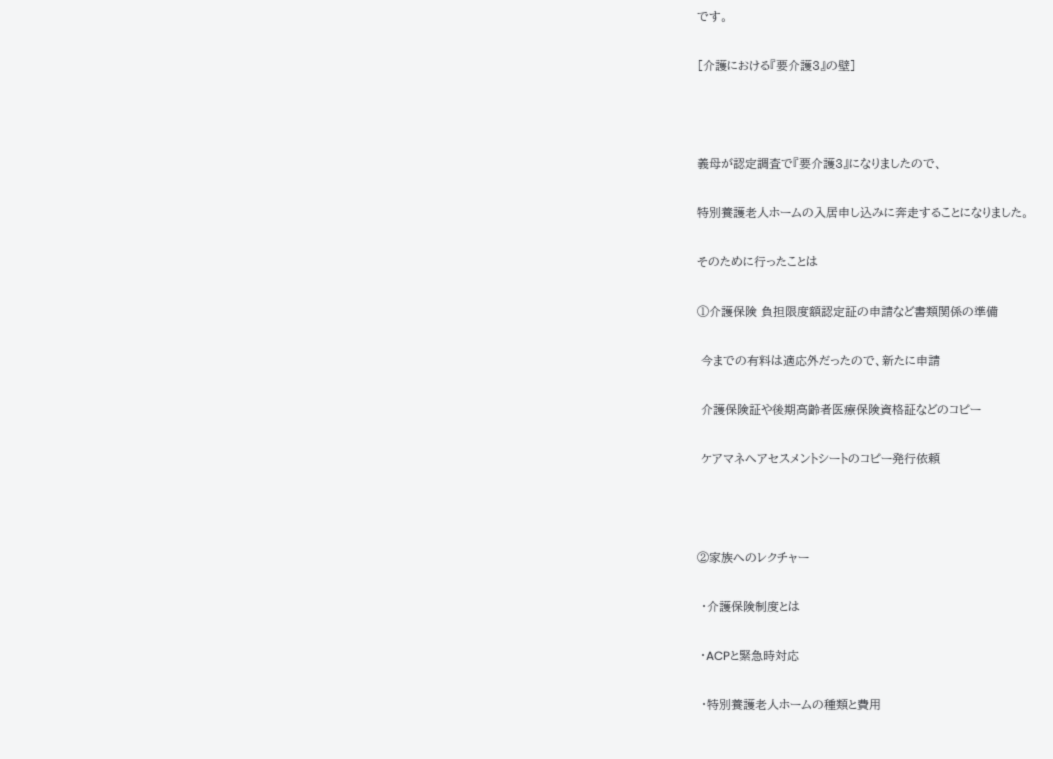です。

[介護における『要介護3』の壁]



義母が認定調査で『要介護3』になりましたので、

特別養護老人ホームの入居申し込みに奔走することになりました。

そのために行ったことは

①介護保険 負担限度額認定証の申請など書類関係の準備

 今までの有料は適応外だったので、新たに申請

 介護保険証や後期高齢者医療保険資格証などのコピー

 ケアマネへアセスメントシートのコピー発行依頼



②家族へのレクチャー

 ・介護保険制度とは

 ・ACPと緊急時対応

 ・特別養護老人ホームの種類と費用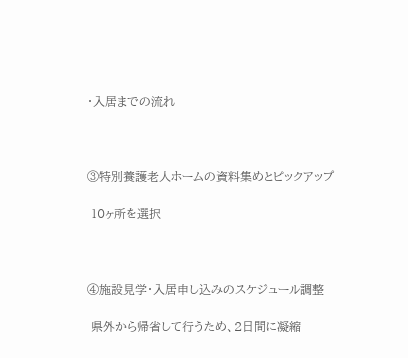・入居までの流れ



③特別養護老人ホームの資料集めとピックアップ

 10ヶ所を選択



④施設見学・入居申し込みのスケジュール調整

 県外から帰省して行うため、2日間に凝縮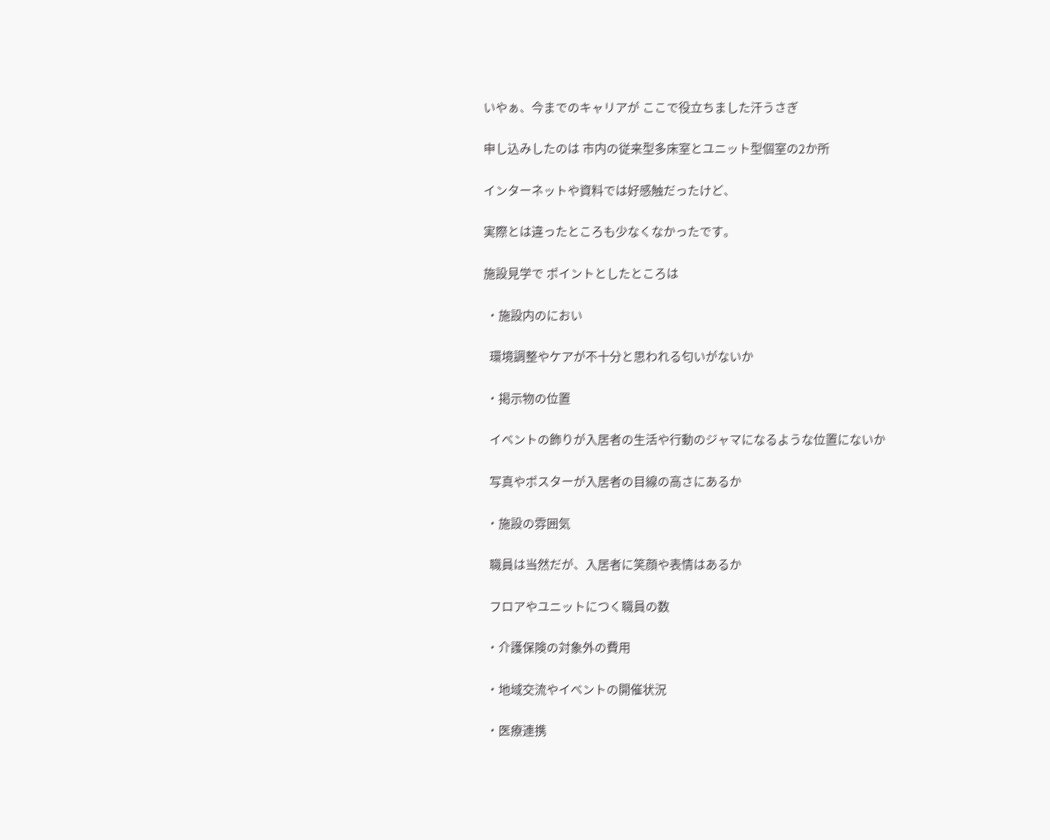いやぁ、今までのキャリアが ここで役立ちました汗うさぎ

申し込みしたのは 市内の従来型多床室とユニット型個室の2か所

インターネットや資料では好感触だったけど、

実際とは違ったところも少なくなかったです。

施設見学で ポイントとしたところは

 ・施設内のにおい

  環境調整やケアが不十分と思われる匂いがないか

 ・掲示物の位置

  イベントの飾りが入居者の生活や行動のジャマになるような位置にないか

  写真やポスターが入居者の目線の高さにあるか

 ・施設の雰囲気

  職員は当然だが、入居者に笑顔や表情はあるか

  フロアやユニットにつく職員の数

 ・介護保険の対象外の費用

 ・地域交流やイベントの開催状況

 ・医療連携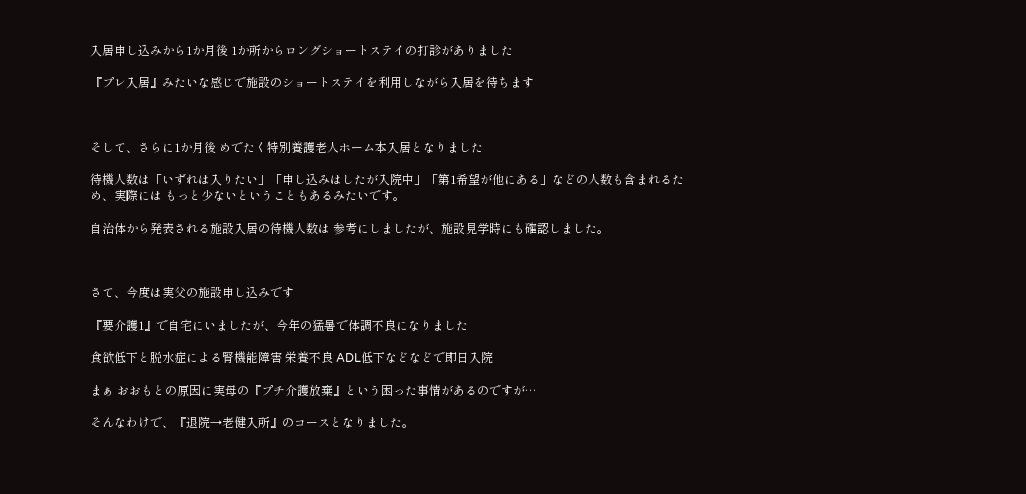入居申し込みから1か月後 1か所からロングショートステイの打診がありました

『プレ入居』みたいな感じで施設のショートステイを利用しながら入居を待ちます



そして、さらに1か月後 めでたく特別養護老人ホーム本入居となりました

待機人数は「いずれは入りたい」「申し込みはしたが入院中」「第1希望が他にある」などの人数も含まれるため、実際には もっと少ないということもあるみたいです。

自治体から発表される施設入居の待機人数は 参考にしましたが、施設見学時にも確認しました。



さて、今度は実父の施設申し込みです

『要介護1』で自宅にいましたが、今年の猛暑で体調不良になりました

食欲低下と脱水症による腎機能障害 栄養不良 ADL低下などなどで即日入院

まぁ おおもとの原因に実母の『プチ介護放棄』という困った事情があるのですが…

そんなわけで、『退院→老健入所』のコースとなりました。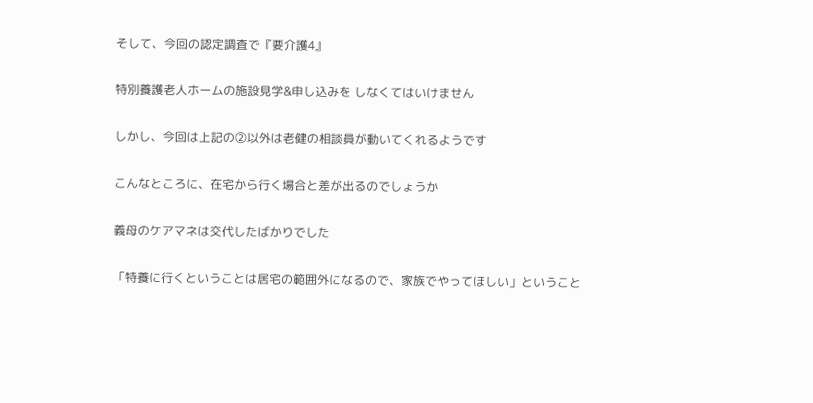そして、今回の認定調査で『要介護4』

特別養護老人ホームの施設見学&申し込みを しなくてはいけません

しかし、今回は上記の②以外は老健の相談員が動いてくれるようです

こんなところに、在宅から行く場合と差が出るのでしょうか

義母のケアマネは交代したばかりでした

「特養に行くということは居宅の範囲外になるので、家族でやってほしい」ということ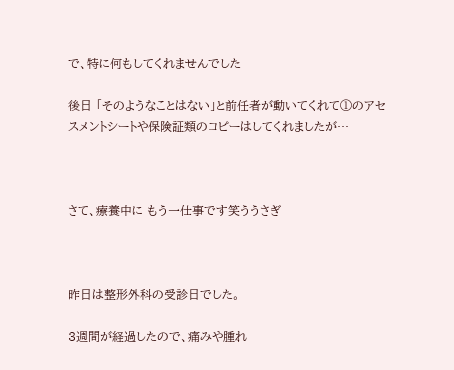で、特に何もしてくれませんでした

後日 「そのようなことはない」と前任者が動いてくれて①のアセスメントシートや保険証類のコピーはしてくれましたが…



さて、療養中に もう一仕事です笑ううさぎ



昨日は整形外科の受診日でした。

3週間が経過したので、痛みや腫れ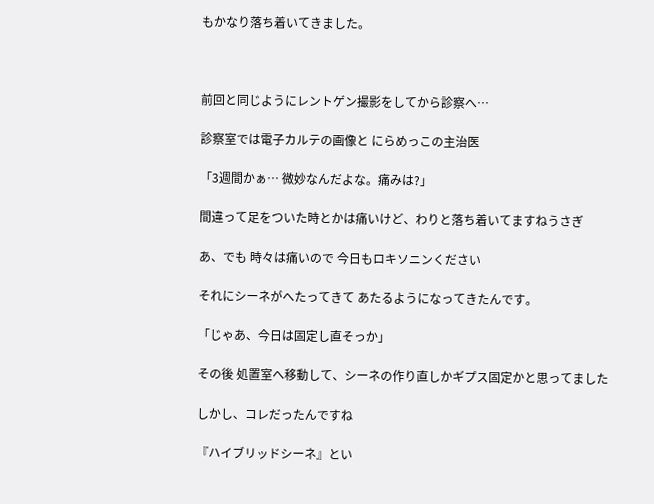もかなり落ち着いてきました。



前回と同じようにレントゲン撮影をしてから診察へ…

診察室では電子カルテの画像と にらめっこの主治医

「3週間かぁ… 微妙なんだよな。痛みは?」

間違って足をついた時とかは痛いけど、わりと落ち着いてますねうさぎ

あ、でも 時々は痛いので 今日もロキソニンください

それにシーネがへたってきて あたるようになってきたんです。

「じゃあ、今日は固定し直そっか」

その後 処置室へ移動して、シーネの作り直しかギプス固定かと思ってました

しかし、コレだったんですね

『ハイブリッドシーネ』とい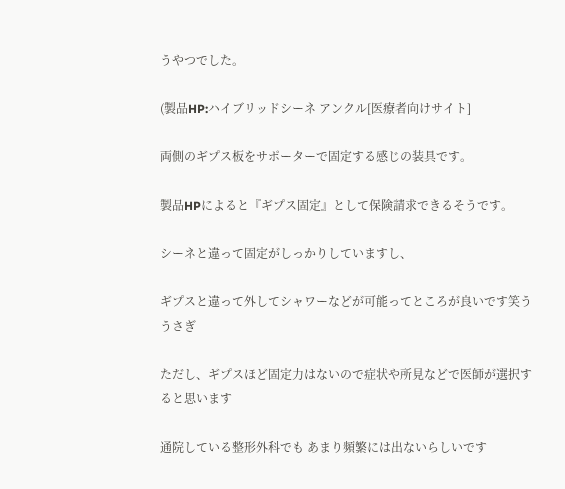うやつでした。

(製品HP:ハイブリッドシーネ アンクル[医療者向けサイト]

両側のギプス板をサポーターで固定する感じの装具です。

製品HPによると『ギプス固定』として保険請求できるそうです。

シーネと違って固定がしっかりしていますし、

ギプスと違って外してシャワーなどが可能ってところが良いです笑ううさぎ

ただし、ギプスほど固定力はないので症状や所見などで医師が選択すると思います

通院している整形外科でも あまり頻繁には出ないらしいです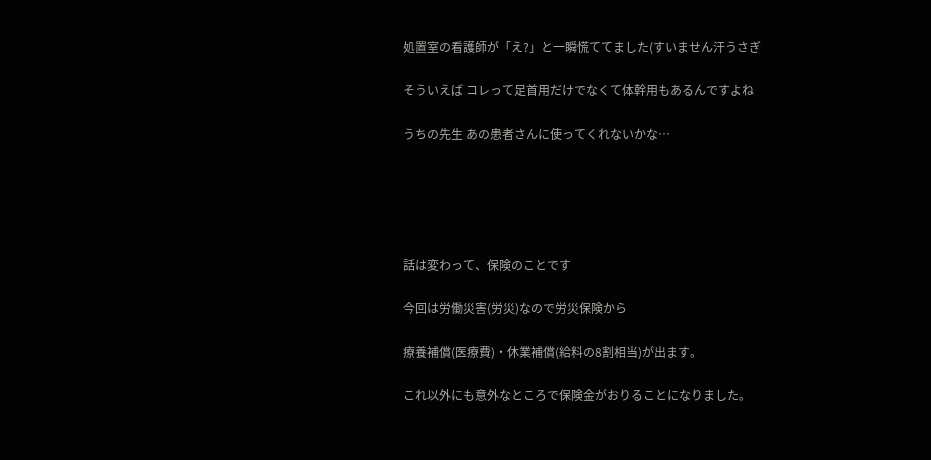処置室の看護師が「え?」と一瞬慌ててました(すいません汗うさぎ

そういえば コレって足首用だけでなくて体幹用もあるんですよね

うちの先生 あの患者さんに使ってくれないかな…





話は変わって、保険のことです

今回は労働災害(労災)なので労災保険から

療養補償(医療費)・休業補償(給料の8割相当)が出ます。

これ以外にも意外なところで保険金がおりることになりました。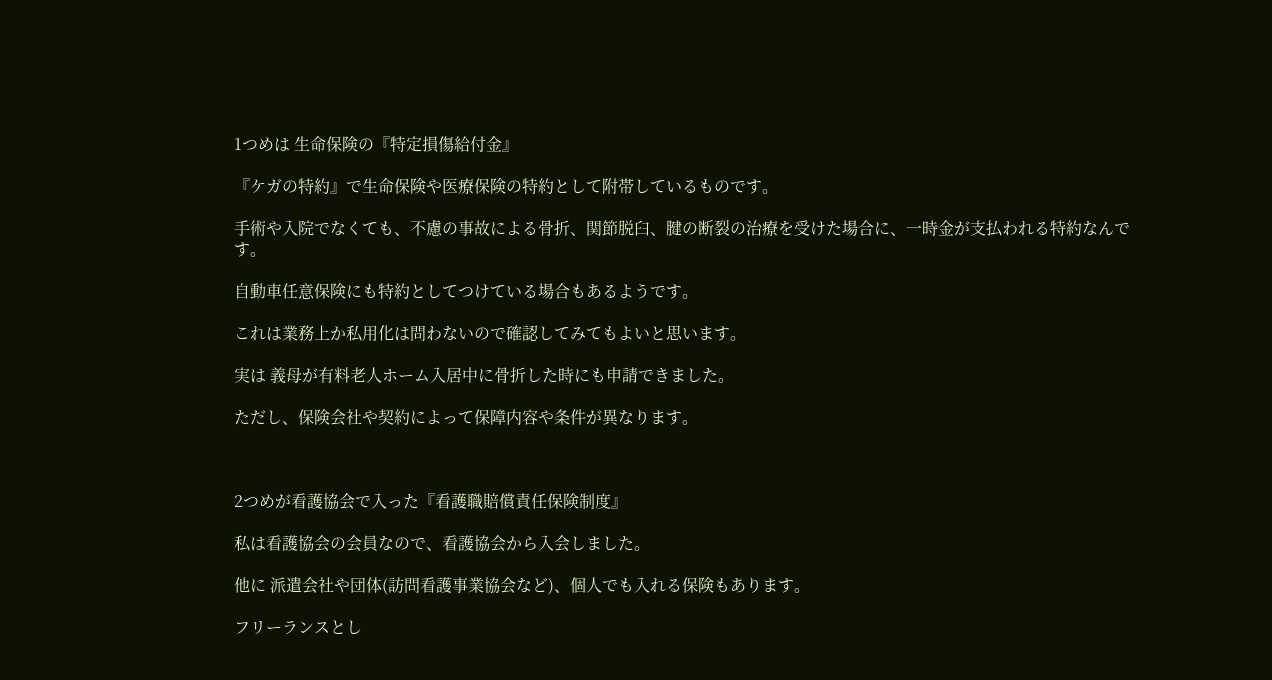1つめは 生命保険の『特定損傷給付金』

『ケガの特約』で生命保険や医療保険の特約として附帯しているものです。

手術や入院でなくても、不慮の事故による骨折、関節脱臼、腱の断裂の治療を受けた場合に、一時金が支払われる特約なんです。

自動車任意保険にも特約としてつけている場合もあるようです。

これは業務上か私用化は問わないので確認してみてもよいと思います。

実は 義母が有料老人ホーム入居中に骨折した時にも申請できました。

ただし、保険会社や契約によって保障内容や条件が異なります。



2つめが看護協会で入った『看護職賠償責任保険制度』

私は看護協会の会員なので、看護協会から入会しました。

他に 派遣会社や団体(訪問看護事業協会など)、個人でも入れる保険もあります。

フリーランスとし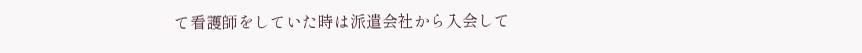て看護師をしていた時は派遣会社から入会して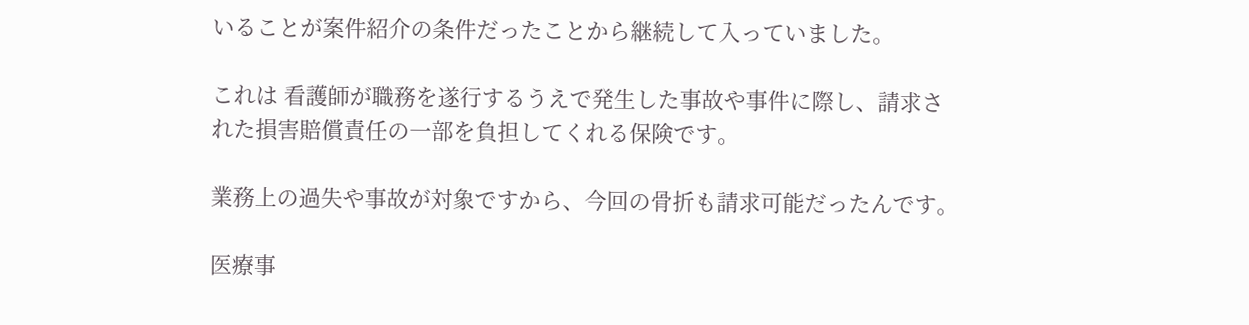いることが案件紹介の条件だったことから継続して入っていました。

これは 看護師が職務を遂行するうえで発生した事故や事件に際し、請求された損害賠償責任の一部を負担してくれる保険です。

業務上の過失や事故が対象ですから、今回の骨折も請求可能だったんです。

医療事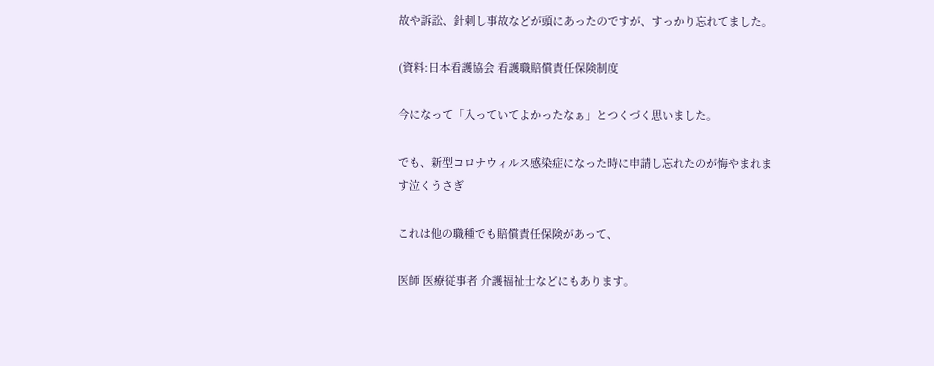故や訴訟、針刺し事故などが頭にあったのですが、すっかり忘れてました。

(資料:日本看護協会 看護職賠償責任保険制度

今になって「入っていてよかったなぁ」とつくづく思いました。

でも、新型コロナウィルス感染症になった時に申請し忘れたのが悔やまれます泣くうさぎ

これは他の職種でも賠償責任保険があって、

医師 医療従事者 介護福祉士などにもあります。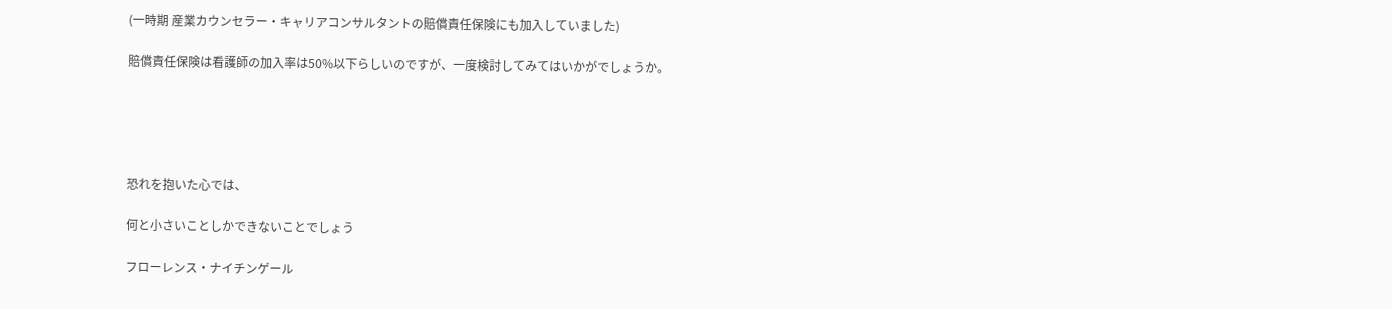(一時期 産業カウンセラー・キャリアコンサルタントの賠償責任保険にも加入していました)

賠償責任保険は看護師の加入率は50%以下らしいのですが、一度検討してみてはいかがでしょうか。





恐れを抱いた心では、

何と小さいことしかできないことでしょう

フローレンス・ナイチンゲール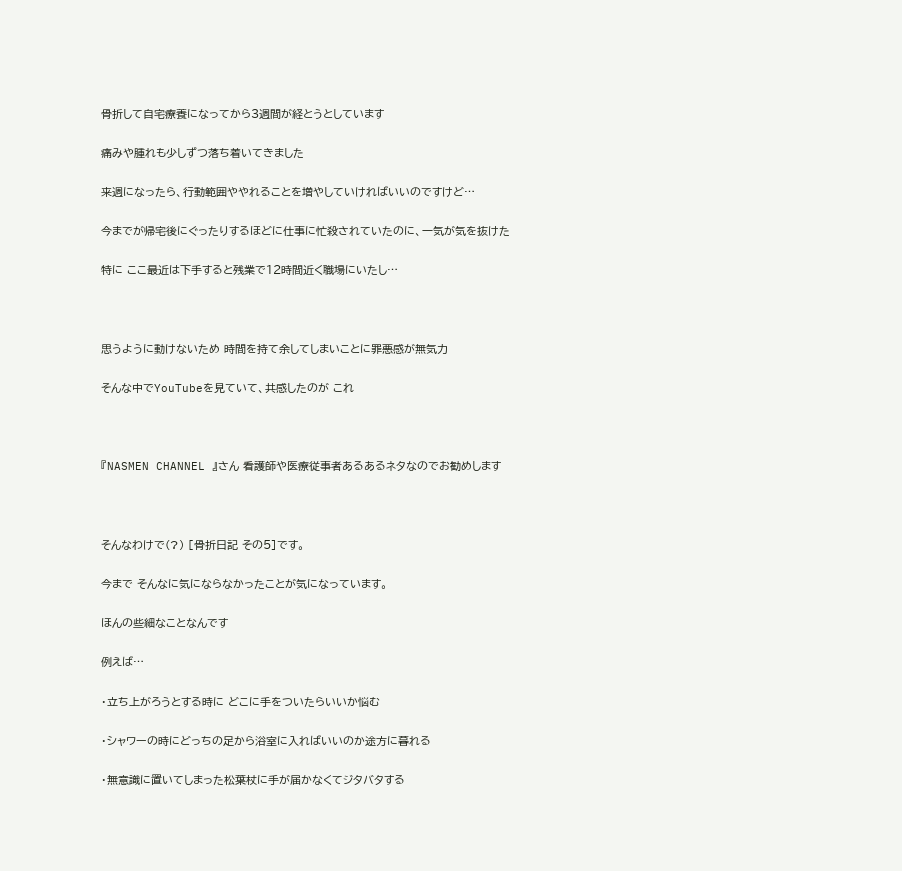骨折して自宅療養になってから3週間が経とうとしています

痛みや腫れも少しずつ落ち着いてきました

来週になったら、行動範囲ややれることを増やしていければいいのですけど…

今までが帰宅後にぐったりするほどに仕事に忙殺されていたのに、一気が気を抜けた

特に ここ最近は下手すると残業で12時間近く職場にいたし…



思うように動けないため 時間を持て余してしまいことに罪悪感が無気力

そんな中でYouTubeを見ていて、共感したのが これ



『NASMEN CHANNEL 』さん 看護師や医療従事者あるあるネタなのでお勧めします



そんなわけで(?) [骨折日記 その5]です。

今まで そんなに気にならなかったことが気になっています。

ほんの些細なことなんです

例えば…

・立ち上がろうとする時に どこに手をついたらいいか悩む

・シャワーの時にどっちの足から浴室に入ればいいのか途方に暮れる

・無意識に置いてしまった松葉杖に手が届かなくてジタバタする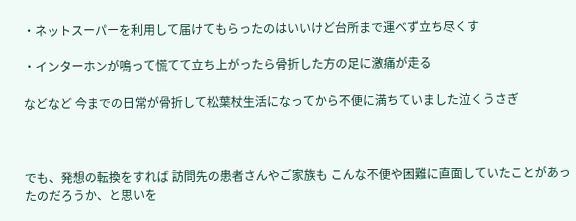・ネットスーパーを利用して届けてもらったのはいいけど台所まで運べず立ち尽くす

・インターホンが鳴って慌てて立ち上がったら骨折した方の足に激痛が走る

などなど 今までの日常が骨折して松葉杖生活になってから不便に満ちていました泣くうさぎ



でも、発想の転換をすれば 訪問先の患者さんやご家族も こんな不便や困難に直面していたことがあったのだろうか、と思いを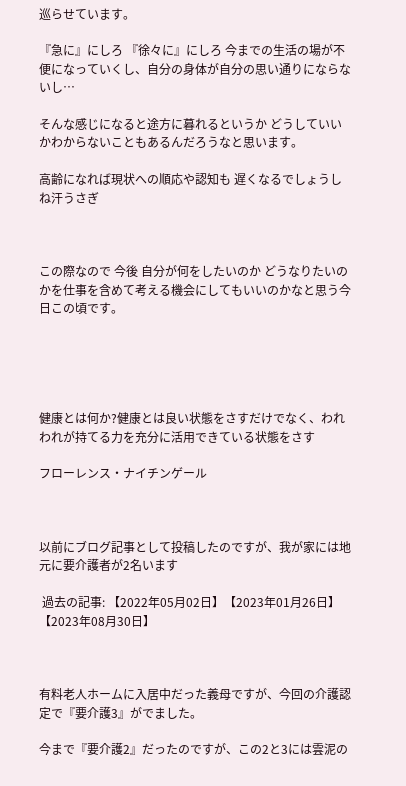巡らせています。

『急に』にしろ 『徐々に』にしろ 今までの生活の場が不便になっていくし、自分の身体が自分の思い通りにならないし…

そんな感じになると途方に暮れるというか どうしていいかわからないこともあるんだろうなと思います。

高齢になれば現状への順応や認知も 遅くなるでしょうしね汗うさぎ



この際なので 今後 自分が何をしたいのか どうなりたいのかを仕事を含めて考える機会にしてもいいのかなと思う今日この頃です。





健康とは何か?健康とは良い状態をさすだけでなく、われわれが持てる力を充分に活用できている状態をさす

フローレンス・ナイチンゲール



以前にブログ記事として投稿したのですが、我が家には地元に要介護者が2名います

 過去の記事: 【2022年05月02日】【2023年01月26日】【2023年08月30日】



有料老人ホームに入居中だった義母ですが、今回の介護認定で『要介護3』がでました。

今まで『要介護2』だったのですが、この2と3には雲泥の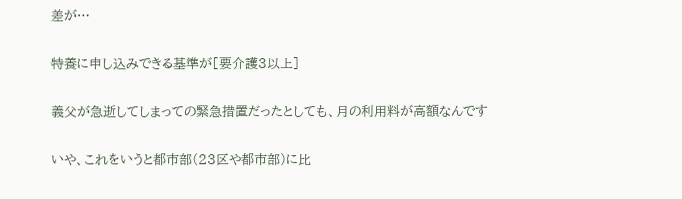差が…

特養に申し込みできる基準が[要介護3以上]

義父が急逝してしまっての緊急措置だったとしても、月の利用料が高額なんです

いや、これをいうと都市部(23区や都市部)に比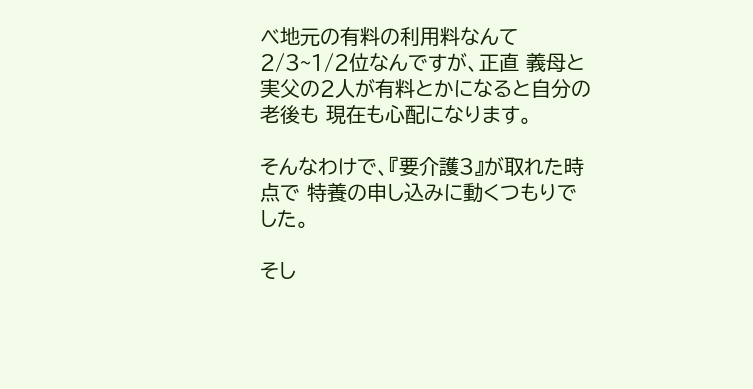べ地元の有料の利用料なんて2/3~1/2位なんですが、正直 義母と実父の2人が有料とかになると自分の老後も 現在も心配になります。

そんなわけで、『要介護3』が取れた時点で 特養の申し込みに動くつもりでした。

そし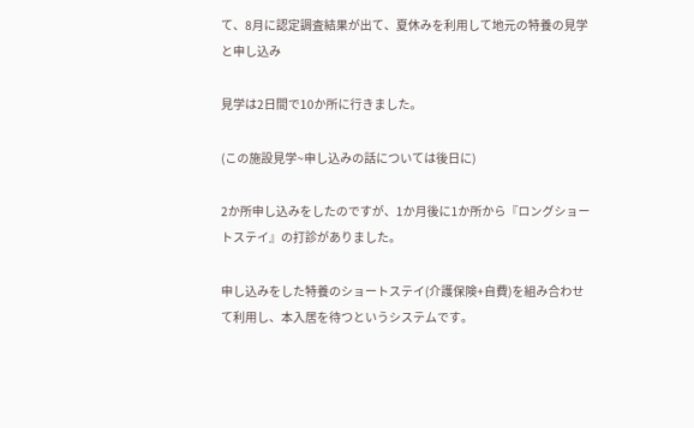て、8月に認定調査結果が出て、夏休みを利用して地元の特養の見学と申し込み

見学は2日間で10か所に行きました。

(この施設見学~申し込みの話については後日に)

2か所申し込みをしたのですが、1か月後に1か所から『ロングショートステイ』の打診がありました。

申し込みをした特養のショートステイ(介護保険+自費)を組み合わせて利用し、本入居を待つというシステムです。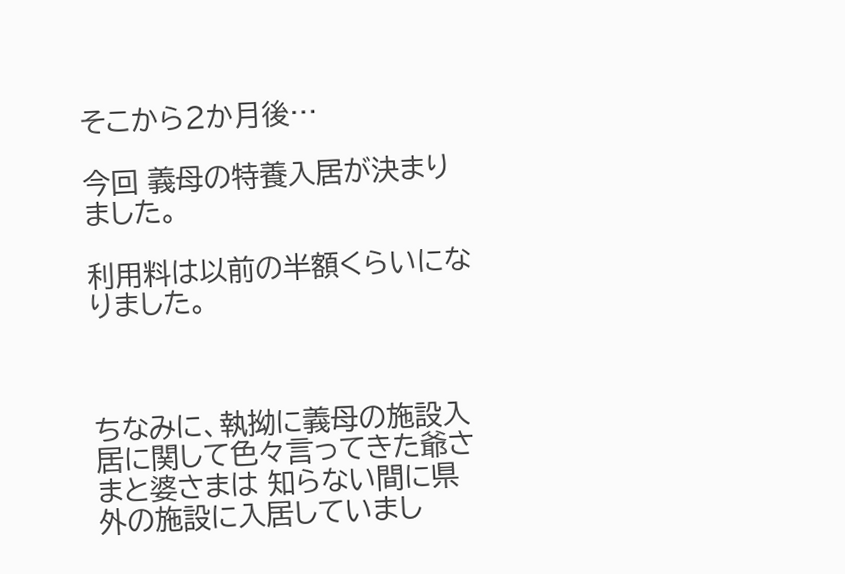そこから2か月後…

今回 義母の特養入居が決まりました。

利用料は以前の半額くらいになりました。



ちなみに、執拗に義母の施設入居に関して色々言ってきた爺さまと婆さまは 知らない間に県外の施設に入居していまし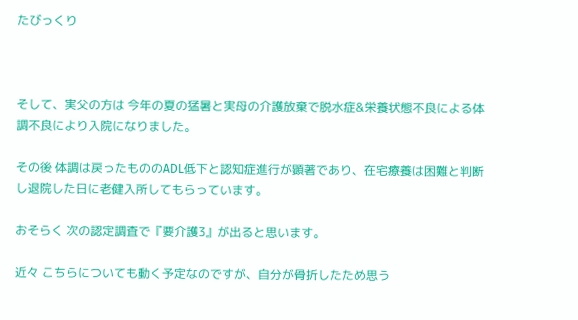たびっくり



そして、実父の方は 今年の夏の猛暑と実母の介護放棄で脱水症&栄養状態不良による体調不良により入院になりました。

その後 体調は戻ったもののADL低下と認知症進行が顕著であり、在宅療養は困難と判断し退院した日に老健入所してもらっています。

おそらく 次の認定調査で『要介護3』が出ると思います。

近々 こちらについても動く予定なのですが、自分が骨折したため思う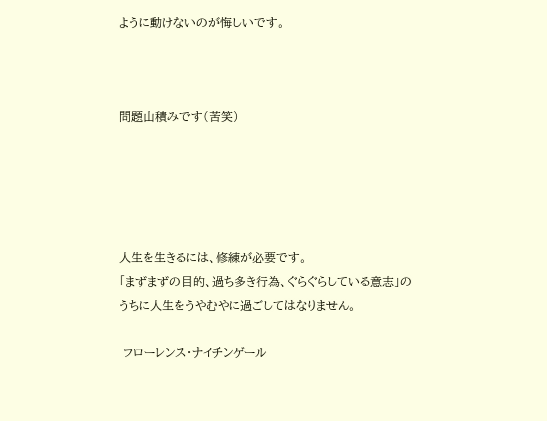ように動けないのが悔しいです。



問題山積みです(苦笑)





人生を生きるには、修練が必要です。
「まずまずの目的、過ち多き行為、ぐらぐらしている意志」のうちに人生をうやむやに過ごしてはなりません。

 フローレンス・ナイチンゲール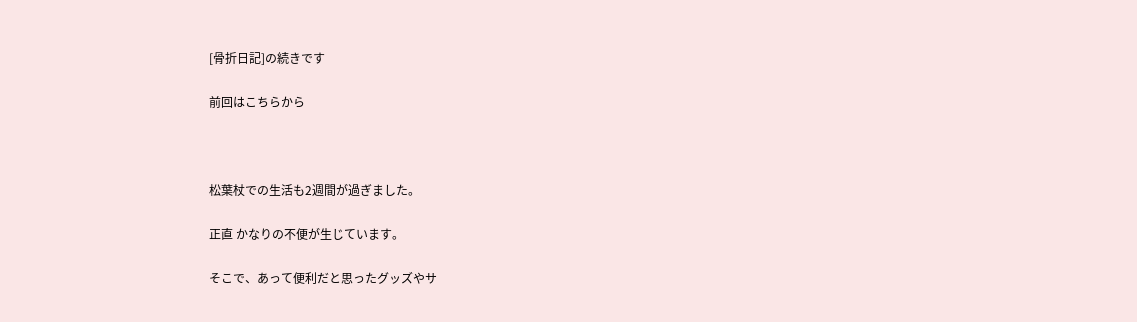[骨折日記]の続きです

前回はこちらから



松葉杖での生活も2週間が過ぎました。

正直 かなりの不便が生じています。

そこで、あって便利だと思ったグッズやサ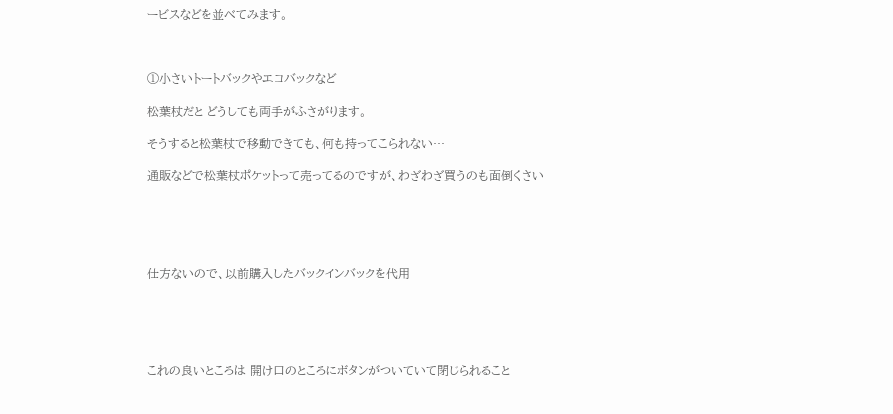ービスなどを並べてみます。



①小さいトートバックやエコバックなど

松葉杖だと どうしても両手がふさがります。

そうすると松葉杖で移動できても、何も持ってこられない…

通販などで松葉杖ポケットって売ってるのですが、わざわざ買うのも面倒くさい





仕方ないので、以前購入したバックインバックを代用





これの良いところは 開け口のところにボタンがついていて閉じられること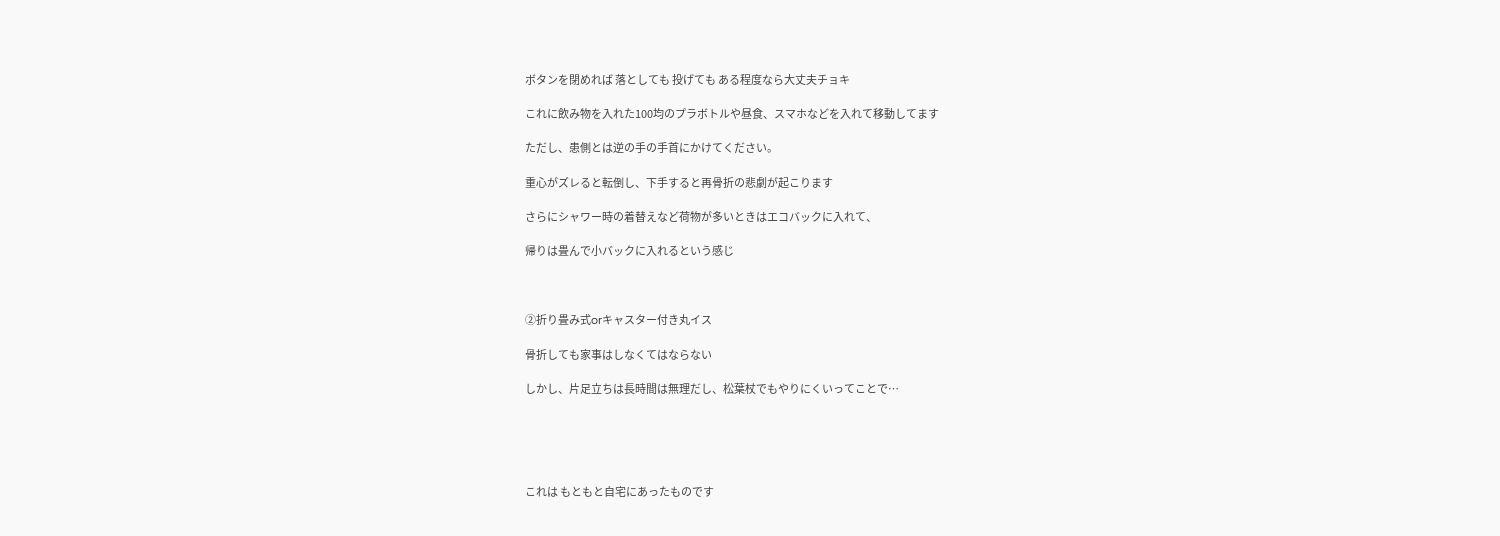ボタンを閉めれば 落としても 投げても ある程度なら大丈夫チョキ

これに飲み物を入れた100均のプラボトルや昼食、スマホなどを入れて移動してます

ただし、患側とは逆の手の手首にかけてください。

重心がズレると転倒し、下手すると再骨折の悲劇が起こります

さらにシャワー時の着替えなど荷物が多いときはエコバックに入れて、

帰りは畳んで小バックに入れるという感じ



②折り畳み式orキャスター付き丸イス

骨折しても家事はしなくてはならない

しかし、片足立ちは長時間は無理だし、松葉杖でもやりにくいってことで…





これは もともと自宅にあったものです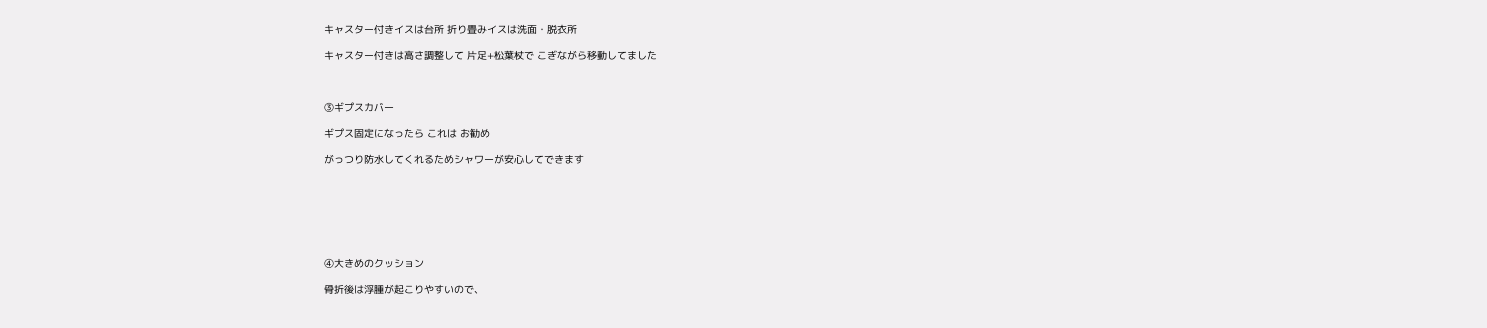キャスター付きイスは台所 折り畳みイスは洗面・脱衣所

キャスター付きは高さ調整して 片足+松葉杖で こぎながら移動してました



③ギプスカバー

ギプス固定になったら これは お勧め

がっつり防水してくれるためシャワーが安心してできます







④大きめのクッション

骨折後は浮腫が起こりやすいので、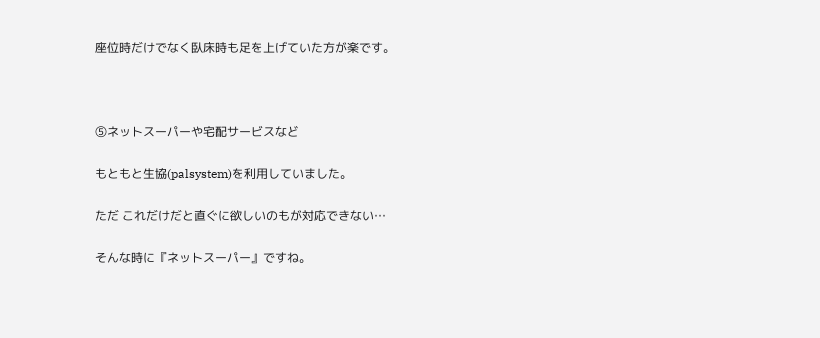座位時だけでなく臥床時も足を上げていた方が楽です。



⑤ネットスーパーや宅配サービスなど

もともと生協(palsystem)を利用していました。

ただ これだけだと直ぐに欲しいのもが対応できない…

そんな時に『ネットスーパー』ですね。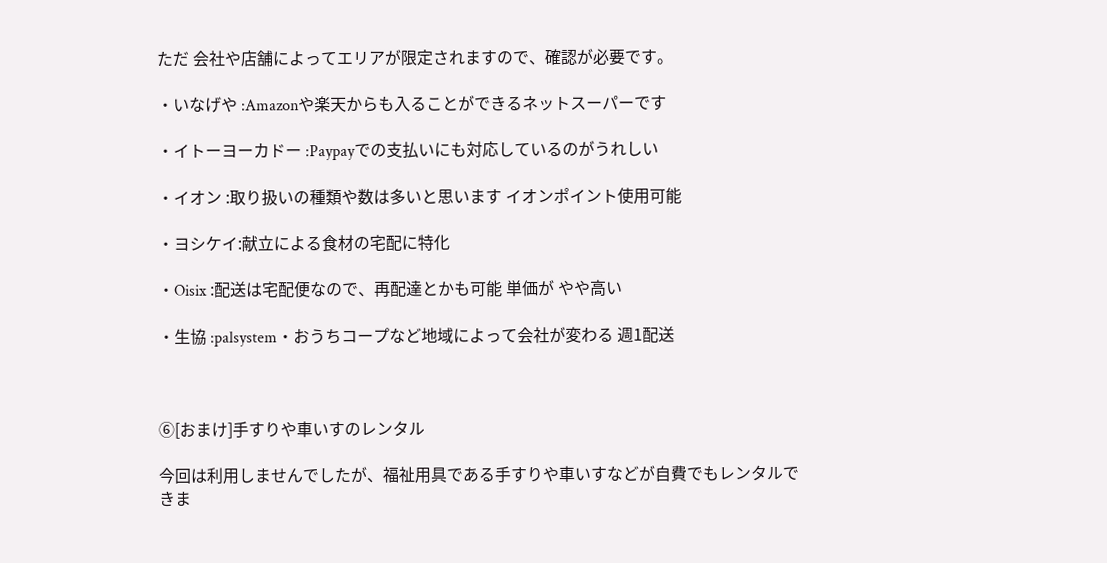ただ 会社や店舗によってエリアが限定されますので、確認が必要です。

・いなげや :Amazonや楽天からも入ることができるネットスーパーです

・イトーヨーカドー :Paypayでの支払いにも対応しているのがうれしい

・イオン :取り扱いの種類や数は多いと思います イオンポイント使用可能

・ヨシケイ:献立による食材の宅配に特化

・Oisix :配送は宅配便なので、再配達とかも可能 単価が やや高い

・生協 :palsystem・おうちコープなど地域によって会社が変わる 週1配送



⑥[おまけ]手すりや車いすのレンタル

今回は利用しませんでしたが、福祉用具である手すりや車いすなどが自費でもレンタルできま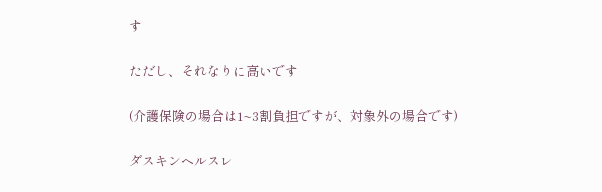す

ただし、それなりに高いです

(介護保険の場合は1~3割負担ですが、対象外の場合です)

ダスキンヘルスレ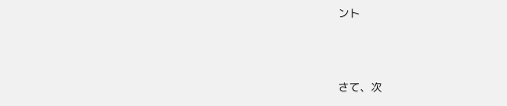ント



さて、次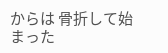からは 骨折して始まった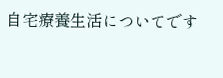自宅療養生活についてです